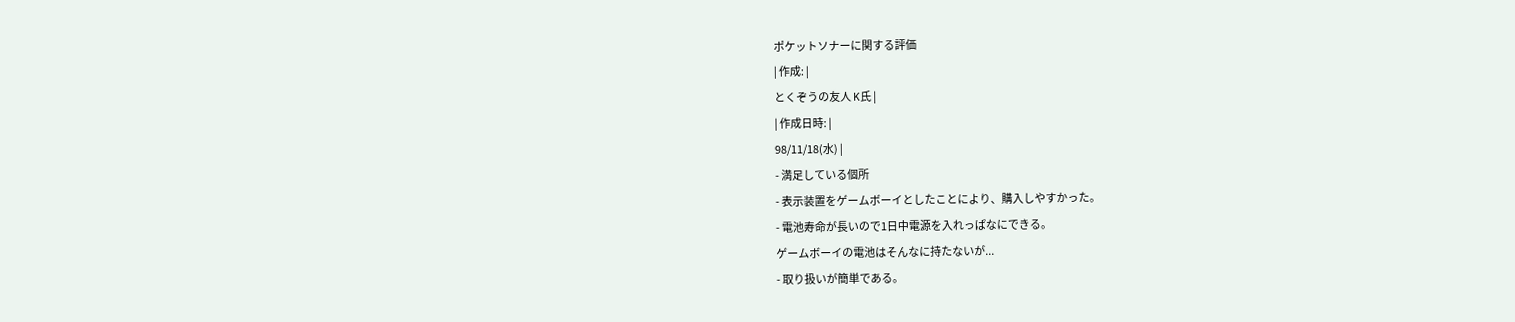ポケットソナーに関する評価
| 作成: |
とくぞうの友人 K氏 |
| 作成日時: |
98/11/18(水) |
- 満足している個所
- 表示装置をゲームボーイとしたことにより、購入しやすかった。
- 電池寿命が長いので1日中電源を入れっぱなにできる。
ゲームボーイの電池はそんなに持たないが...
- 取り扱いが簡単である。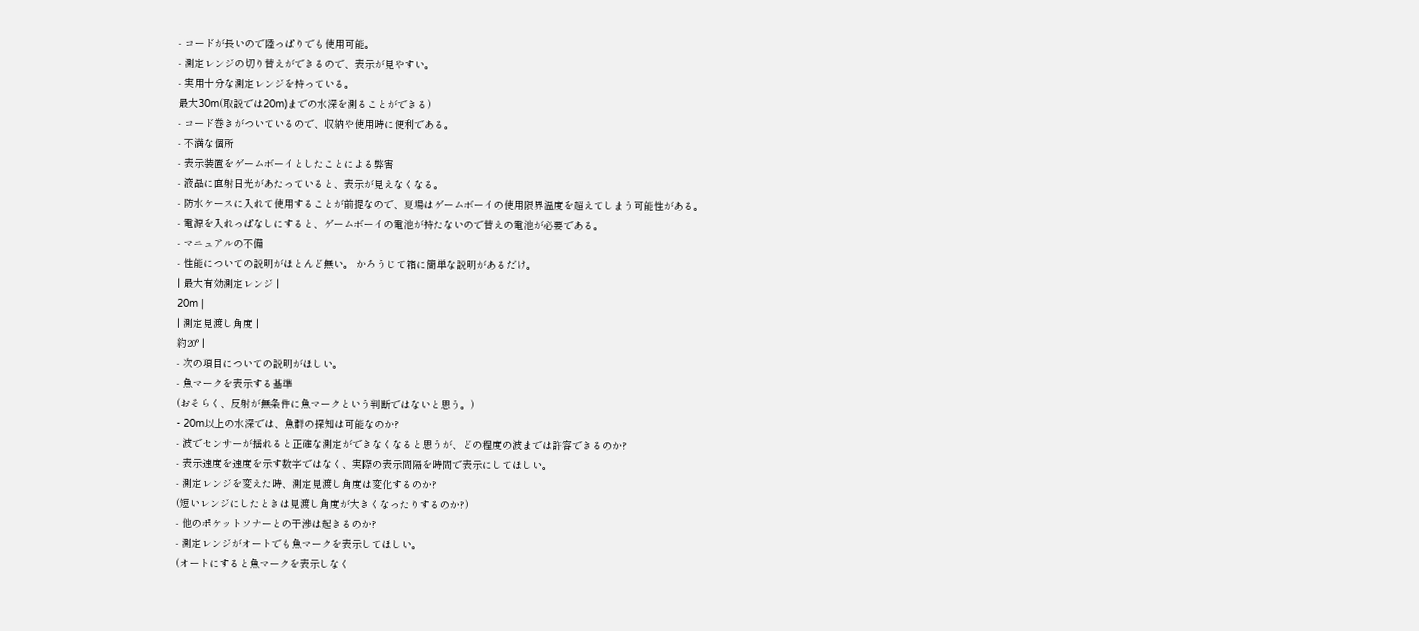- コードが長いので陸っぱりでも使用可能。
- 測定レンジの切り替えができるので、表示が見やすい。
- 実用十分な測定レンジを持っている。
最大30m(取説では20m)までの水深を測ることができる)
- コード巻きがついているので、収納や使用時に便利である。
- 不満な個所
- 表示装置をゲームボーイとしたことによる弊害
- 液晶に直射日光があたっていると、表示が見えなくなる。
- 防水ケースに入れて使用することが前提なので、夏場はゲームボーイの使用限界温度を超えてしまう可能性がある。
- 電源を入れっぱなしにすると、ゲームボーイの電池が持たないので替えの電池が必要である。
- マニュアルの不備
- 性能についての説明がほとんど無い。 かろうじて箱に簡単な説明があるだけ。
| 最大有効測定レンジ |
20m |
| 測定見渡し角度 |
約20° |
- 次の項目についての説明がほしい。
- 魚マークを表示する基準
(おそらく、反射が無条件に魚マークという判断ではないと思う。)
- 20m以上の水深では、魚群の探知は可能なのか?
- 波でセンサーが揺れると正確な測定ができなくなると思うが、どの程度の波までは許容できるのか?
- 表示速度を速度を示す数字ではなく、実際の表示間隔を時間で表示にしてほしい。
- 測定レンジを変えた時、測定見渡し角度は変化するのか?
(短いレンジにしたときは見渡し角度が大きくなったりするのか?)
- 他のポケットソナーとの干渉は起きるのか?
- 測定レンジがオートでも魚マークを表示してほしい。
(オートにすると魚マークを表示しなく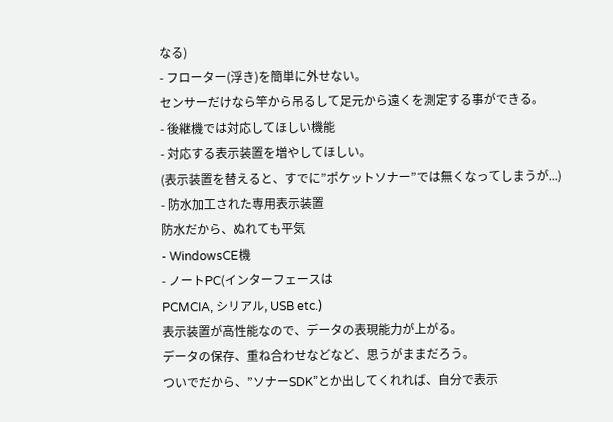なる)
- フローター(浮き)を簡単に外せない。
センサーだけなら竿から吊るして足元から遠くを測定する事ができる。
- 後継機では対応してほしい機能
- 対応する表示装置を増やしてほしい。
(表示装置を替えると、すでに”ポケットソナー”では無くなってしまうが...)
- 防水加工された専用表示装置
防水だから、ぬれても平気
- WindowsCE機
- ノートPC(インターフェースは
PCMCIA, シリアル, USB etc.)
表示装置が高性能なので、データの表現能力が上がる。
データの保存、重ね合わせなどなど、思うがままだろう。
ついでだから、”ソナーSDK”とか出してくれれば、自分で表示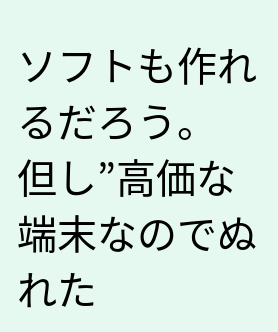ソフトも作れるだろう。
但し”高価な端末なのでぬれた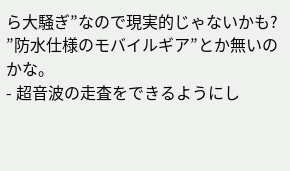ら大騒ぎ”なので現実的じゃないかも?
”防水仕様のモバイルギア”とか無いのかな。
- 超音波の走査をできるようにし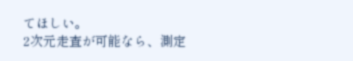てほしい。
2次元走査が可能なら、測定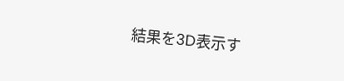結果を3D表示す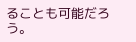ることも可能だろう。